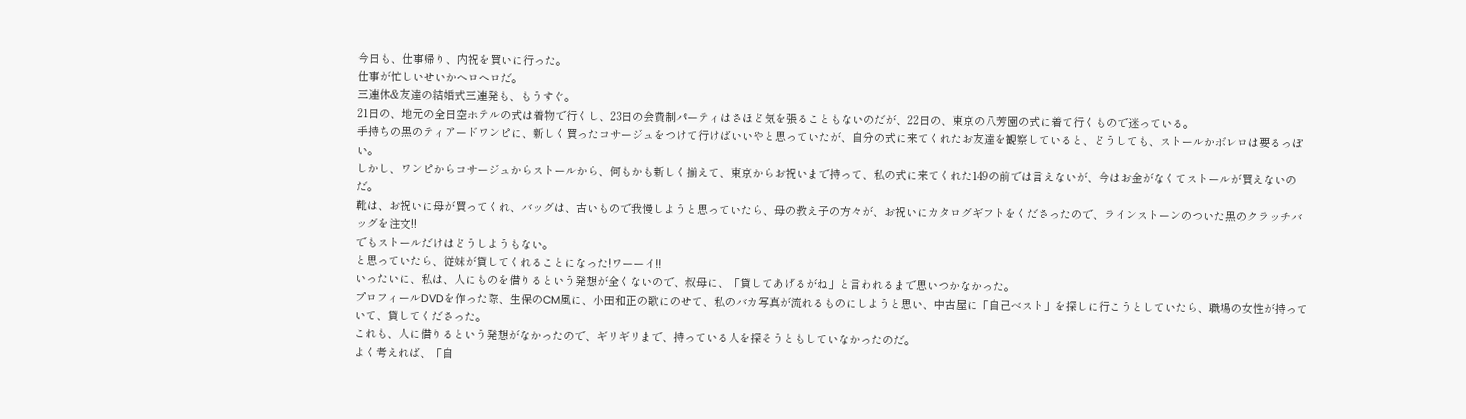今日も、仕事帰り、内祝を買いに行った。
仕事が忙しいせいかヘロヘロだ。
三連休&友達の結婚式三連発も、もうすぐ。
21日の、地元の全日空ホテルの式は着物で行くし、23日の会費制パーティはさほど気を張ることもないのだが、22日の、東京の八芳園の式に着て行くもので迷っている。
手持ちの黒のティアードワンピに、新しく買ったコサージュをつけて行けばいいやと思っていたが、自分の式に来てくれたお友達を観察していると、どうしても、ストールかボレロは要るっぽい。
しかし、ワンピからコサージュからストールから、何もかも新しく揃えて、東京からお祝いまで持って、私の式に来てくれた149の前では言えないが、今はお金がなくてストールが買えないのだ。
靴は、お祝いに母が買ってくれ、バッグは、古いもので我慢しようと思っていたら、母の教え子の方々が、お祝いにカタログギフトをくださったので、ラインストーンのついた黒のクラッチバッグを注文!!
でもストールだけはどうしようもない。
と思っていたら、従妹が貸してくれることになった!ワーーイ!!
いったいに、私は、人にものを借りるという発想が全くないので、叔母に、「貸してあげるがね」と言われるまで思いつかなかった。
プロフィールDVDを作った際、生保のCM風に、小田和正の歌にのせて、私のバカ写真が流れるものにしようと思い、中古屋に「自己ベスト」を探しに行こうとしていたら、職場の女性が持っていて、貸してくださった。
これも、人に借りるという発想がなかったので、ギリギリまで、持っている人を探そうともしていなかったのだ。
よく考えれば、「自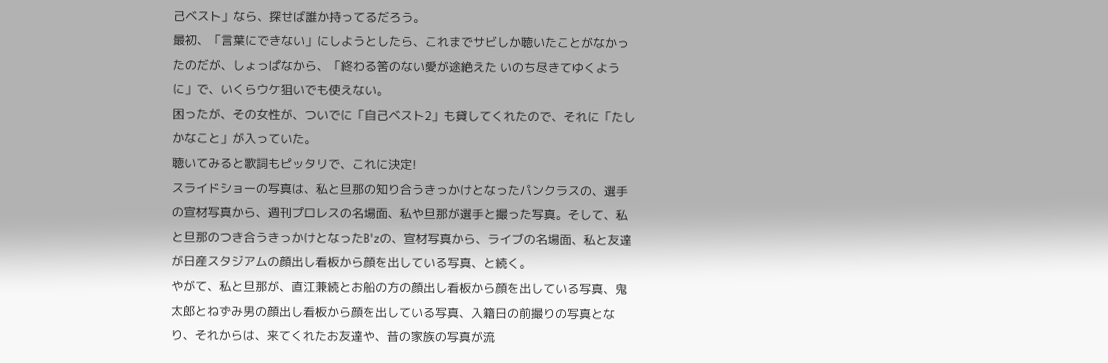己ベスト」なら、探せば誰か持ってるだろう。
最初、「言葉にできない」にしようとしたら、これまでサビしか聴いたことがなかったのだが、しょっぱなから、「終わる筈のない愛が途絶えた いのち尽きてゆくように」で、いくらウケ狙いでも使えない。
困ったが、その女性が、ついでに「自己ベスト2」も貸してくれたので、それに「たしかなこと」が入っていた。
聴いてみると歌詞もピッタリで、これに決定!
スライドショーの写真は、私と旦那の知り合うきっかけとなったパンクラスの、選手の宣材写真から、週刊プロレスの名場面、私や旦那が選手と撮った写真。そして、私と旦那のつき合うきっかけとなったB'zの、宣材写真から、ライブの名場面、私と友達が日産スタジアムの顔出し看板から顔を出している写真、と続く。
やがて、私と旦那が、直江兼続とお船の方の顔出し看板から顔を出している写真、鬼太郎とねずみ男の顔出し看板から顔を出している写真、入籍日の前撮りの写真となり、それからは、来てくれたお友達や、昔の家族の写真が流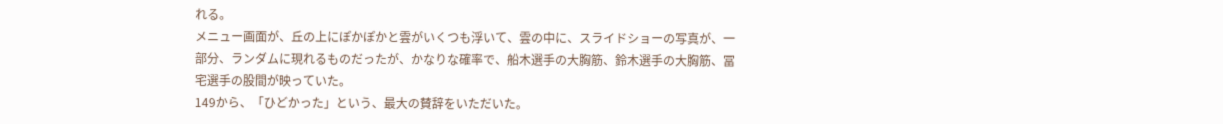れる。
メニュー画面が、丘の上にぽかぽかと雲がいくつも浮いて、雲の中に、スライドショーの写真が、一部分、ランダムに現れるものだったが、かなりな確率で、船木選手の大胸筋、鈴木選手の大胸筋、冨宅選手の股間が映っていた。
149から、「ひどかった」という、最大の賛辞をいただいた。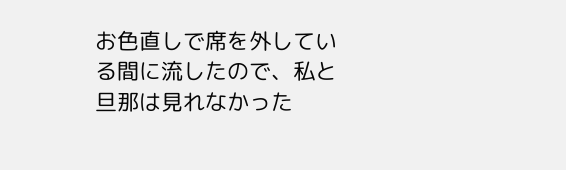お色直しで席を外している間に流したので、私と旦那は見れなかった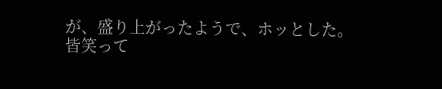が、盛り上がったようで、ホッとした。
皆笑って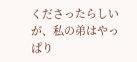くださったらしいが、私の弟はやっぱり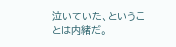泣いていた、ということは内緒だ。